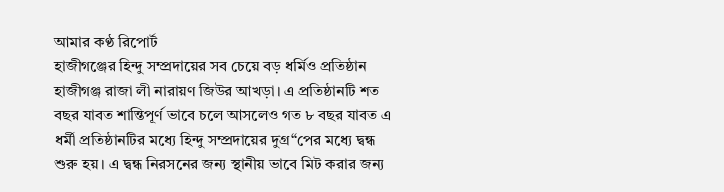আমার কণ্ঠ রিপোর্ট
হাজীগঞ্জের হিন্দু সম্প্রদায়ের সব চেয়ে বড় ধর্মিও প্রতিষ্ঠান হাজীগঞ্জ রাজা লী নারায়ণ জিউর আখড়া। এ প্রতিষ্ঠানটি শত বছর যাবত শান্তিপূর্ণ ভাবে চলে আসলেও গত ৮ বছর যাবত এ ধর্মী প্রতিষ্ঠানটির মধ্যে হিন্দু সম্প্রদায়ের দুগ্র“পের মধ্যে দ্বন্ধ শুরু হয়। এ দ্বন্ধ নিরসনের জন্য স্থানীয় ভাবে মিট করার জন্য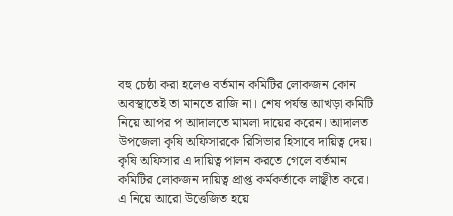বহু চেষ্ঠা করা হলেও বর্তমান কমিটির লোকজন কোন অবস্থাতেই তা মানতে রাজি না। শেষ পর্যন্ত আখড়া কমিটি নিয়ে আপর প আদালতে মামলা দায়ের করেন। আদালত উপজেলা কৃষি অফিসারকে রিসিভার হিসাবে দায়িত্ব দেয়। কৃষি অফিসার এ দায়িত্ব পালন করতে গেলে বর্তমান কমিটির লোকজন দায়িত্ব প্রাপ্ত কর্মকর্তাকে লাঞ্ছীত করে। এ নিয়ে আরো উত্তেজিত হয়ে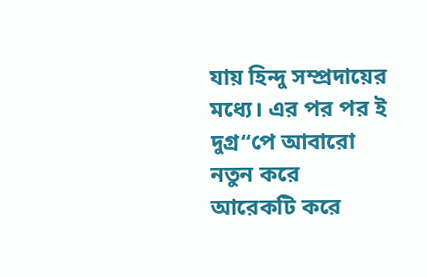যায় হিন্দু সম্প্রদায়ের মধ্যে। এর পর পর ই দুগ্র“পে আবারো নতুন করে আরেকটি করে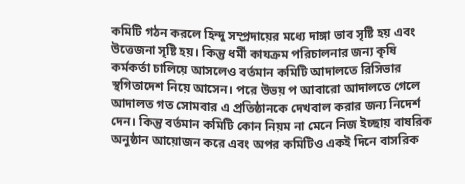কমিটি গঠন করলে হিন্দু সম্প্রদায়ের মধ্যে দাঙ্গা ভাব সৃষ্টি হয় এবং উত্তেজনা সৃষ্টি হয়। কিন্তু ধর্মী কাযক্রম পরিচালনার জন্য কৃষি কর্মকর্তা চালিয়ে আসলেও বর্তমান কমিটি আদালতে রিসিভার স্থগিতাদেশ নিয়ে আসেন। পরে উভয় প আবারো আদালতে গেলে আদালত গত সোমবার এ প্রতিষ্ঠানকে দেখবাল করার জন্য নিদের্শ দেন। কিন্তু বর্তমান কমিটি কোন নিয়ম না মেনে নিজ ইচ্ছায় বাষরিক অনুষ্ঠান আয়োজন করে এবং অপর কমিটিও একই দিনে বাসরিক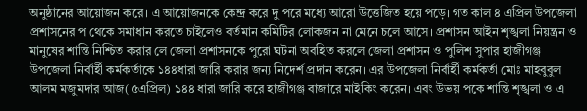অনুষ্ঠানের আয়োজন করে। এ আয়োজনকে কেন্দ্র করে দু পরে মধ্যে আরো উত্তেজিত হয়ে পড়ে। গত কাল ৪ এপ্রিল উপজেলা প্রশাসনের প থেকে সমাধান করতে চাইলেও বর্তমান কমিটির লোকজন না মেনে চলে আসে। প্রশাসন আইন শৃঙ্খলা নিয়ন্ত্রন ও মানুষের শান্তি নিশ্চিত করার লে জেলা প্রশাসনকে পুরো ঘটনা অবহিত করলে জেলা প্রশাসন ও পুলিশ সুপার হাজীগঞ্জ উপজেলা নির্বার্হী কর্মকর্তাকে ১৪৪ধারা জারি করার জন্য নিদের্শ প্রদান করেন। এর উপজেলা নির্বার্হী কর্মকর্তা মোঃ মাহবুবুল আলম মজুমদার আজ(৫এপ্রিল) ১৪৪ ধারা জারি করে হাজীগঞ্জ বাজারে মাইকিং করেন। এবং উভয় পকে শান্তি শৃঙ্খলা ও এ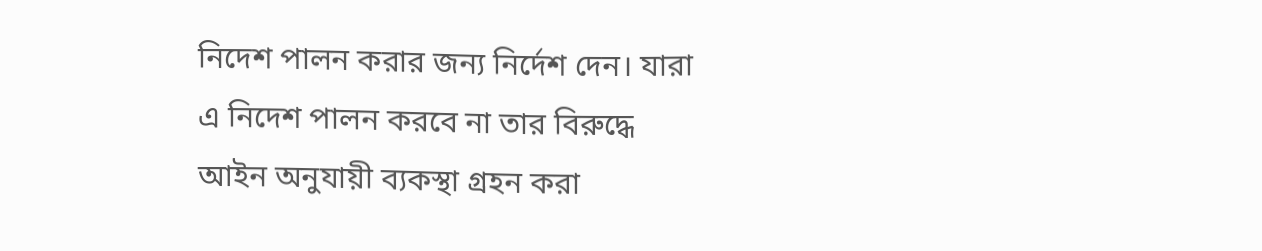নিদেশ পালন করার জন্য নির্দেশ দেন। যারা এ নিদেশ পালন করবে না তার বিরুদ্ধে আইন অনুযায়ী ব্যকস্থা গ্রহন করা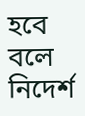হবে বলে নিদের্শ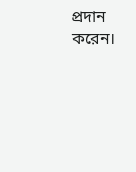প্রদান করেন।